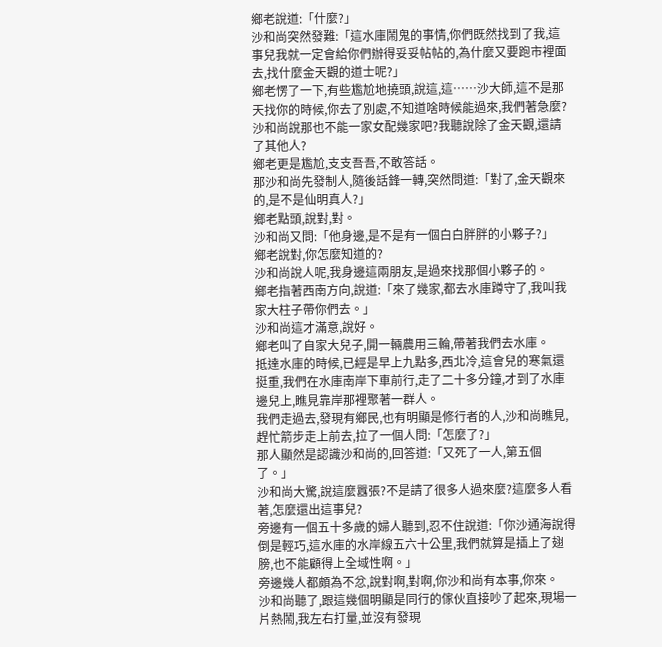鄉老說道:「什麼?」
沙和尚突然發難:「這水庫鬧鬼的事情,你們既然找到了我,這事兒我就一定會給你們辦得妥妥帖帖的,為什麼又要跑市裡面去,找什麼金天觀的道士呢?」
鄉老愣了一下,有些尷尬地撓頭,說這,這……沙大師,這不是那天找你的時候,你去了別處,不知道啥時候能過來,我們著急麼?
沙和尚說那也不能一家女配幾家吧?我聽說除了金天觀,還請了其他人?
鄉老更是尷尬,支支吾吾,不敢答話。
那沙和尚先發制人,隨後話鋒一轉,突然問道:「對了,金天觀來的,是不是仙明真人?」
鄉老點頭,說對,對。
沙和尚又問:「他身邊,是不是有一個白白胖胖的小夥子?」
鄉老說對,你怎麼知道的?
沙和尚說人呢,我身邊這兩朋友,是過來找那個小夥子的。
鄉老指著西南方向,說道:「來了幾家,都去水庫蹲守了,我叫我家大柱子帶你們去。」
沙和尚這才滿意,說好。
鄉老叫了自家大兒子,開一輛農用三輪,帶著我們去水庫。
抵達水庫的時候,已經是早上九點多,西北冷,這會兒的寒氣還挺重,我們在水庫南岸下車前行,走了二十多分鐘,才到了水庫邊兒上,瞧見靠岸那裡聚著一群人。
我們走過去,發現有鄉民,也有明顯是修行者的人,沙和尚瞧見,趕忙箭步走上前去,拉了一個人問:「怎麼了?」
那人顯然是認識沙和尚的,回答道:「又死了一人,第五個了。」
沙和尚大驚,說這麼囂張?不是請了很多人過來麼?這麼多人看著,怎麼還出這事兒?
旁邊有一個五十多歲的婦人聽到,忍不住說道:「你沙通海說得倒是輕巧,這水庫的水岸線五六十公里,我們就算是插上了翅膀,也不能顧得上全域性啊。」
旁邊幾人都頗為不忿,說對啊,對啊,你沙和尚有本事,你來。
沙和尚聽了,跟這幾個明顯是同行的傢伙直接吵了起來,現場一片熱鬧,我左右打量,並沒有發現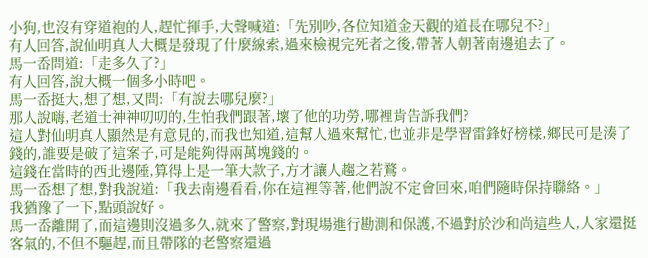小狗,也沒有穿道袍的人,趕忙揮手,大聲喊道:「先別吵,各位知道金天觀的道長在哪兒不?」
有人回答,說仙明真人大概是發現了什麼線索,過來檢視完死者之後,帶著人朝著南邊追去了。
馬一岙問道:「走多久了?」
有人回答,說大概一個多小時吧。
馬一岙挺大,想了想,又問:「有說去哪兒麼?」
那人說嗨,老道士神神叨叨的,生怕我們跟著,壞了他的功勞,哪裡肯告訴我們?
這人對仙明真人顯然是有意見的,而我也知道,這幫人過來幫忙,也並非是學習雷鋒好榜樣,鄉民可是湊了錢的,誰要是破了這案子,可是能夠得兩萬塊錢的。
這錢在當時的西北邊陲,算得上是一筆大款子,方才讓人趨之若鶩。
馬一岙想了想,對我說道:「我去南邊看看,你在這裡等著,他們說不定會回來,咱們隨時保持聯絡。」
我猶豫了一下,點頭說好。
馬一岙離開了,而這邊則沒過多久,就來了警察,對現場進行勘測和保護,不過對於沙和尚這些人,人家還挺客氣的,不但不驅趕,而且帶隊的老警察還過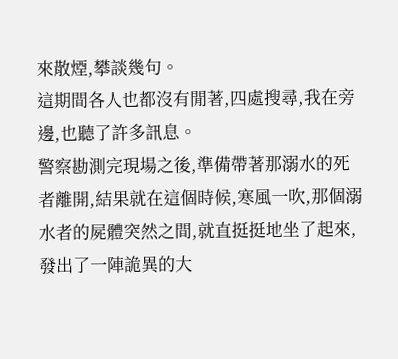來散煙,攀談幾句。
這期間各人也都沒有閒著,四處搜尋,我在旁邊,也聽了許多訊息。
警察勘測完現場之後,準備帶著那溺水的死者離開,結果就在這個時候,寒風一吹,那個溺水者的屍體突然之間,就直挺挺地坐了起來,發出了一陣詭異的大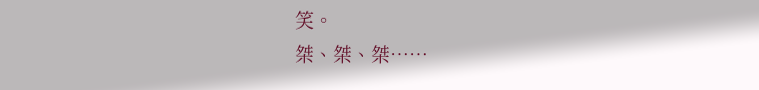笑。
桀、桀、桀……